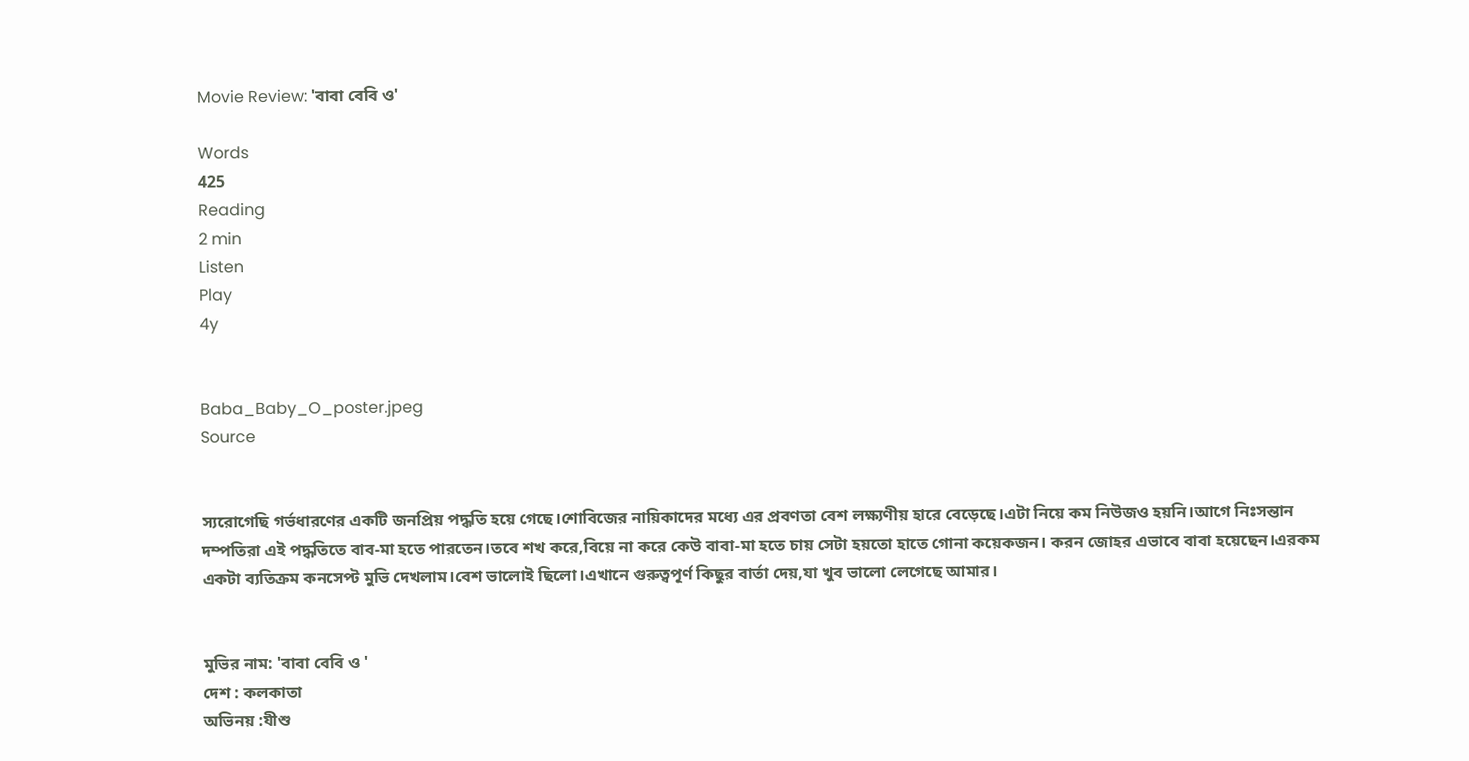Movie Review: 'বাবা বেবি ও'

Words
425
Reading
2 min
Listen
Play
4y


Baba_Baby_O_poster.jpeg
Source


স্যরোগেছি গর্ভধারণের একটি জনপ্রিয় পদ্ধতি হয়ে গেছে।শোবিজের নায়িকাদের মধ্যে এর প্রবণতা বেশ লক্ষ্যণীয় হারে বেড়েছে।এটা নিয়ে কম নিউজও হয়নি।আগে নিঃসন্তান দম্পতিরা এই পদ্ধতিতে বাব-মা হতে পারতেন।তবে শখ করে,বিয়ে না করে কেউ বাবা-মা হতে চায় সেটা হয়তো হাতে গোনা কয়েকজন। করন জোহর এভাবে বাবা হয়েছেন।এরকম একটা ব্যতিক্রম কনসেপ্ট মুভি দেখলাম।বেশ ভালোই ছিলো।এখানে গুরুত্বপূর্ণ কিছুর বার্তা দেয়,যা খুব ভালো লেগেছে আমার।


মুভির নাম: 'বাবা বেবি ও '
দেশ : কলকাতা
অভিনয় :যীশু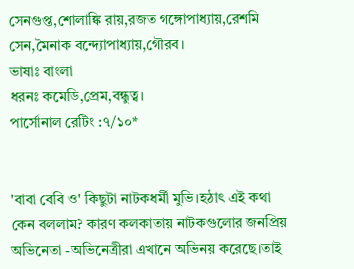সেনগুপ্ত,শোলাঙ্কি রায়,রজত গঙ্গোপাধ্যায়,রেশমি সেন,মৈনাক বন্দ্যোপাধ্যায়,গৌরব।
ভাষাঃ বাংলা
ধরনঃ কমেডি,প্রেম,বন্ধুত্ব।
পার্সোনাল রেটিং :৭/১০*


'বাবা বেবি ও' কিছুটা নাটকধর্মী মুভি।হঠাৎ এই কথা কেন বললাম? কারণ কলকাতায় নাটকগুলোর জনপ্রিয় অভিনেতা -অভিনেত্রীরা এখানে অভিনয় করেছে।তাই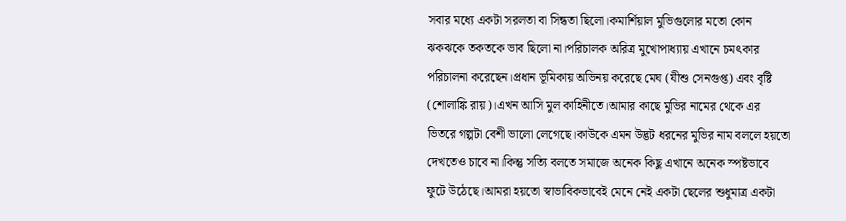সবার মধ্যে একটা সরলতা বা সিন্ধতা ছিলো।কমার্শিয়াল মুভিগুলোর মতো কোন ঝকঝকে তকতকে ভাব ছিলো না।পরিচালক অরিত্র মুখোপাধ্যায় এখানে চমৎকার পরিচালনা করেছেন।প্রধান ভূমিকায় অভিনয় করেছে মেঘ (যীশু সেনগুপ্ত) এবং বৃষ্টি (শোলাঙ্কি রায়)।এখন আসি মুল কাহিনীতে।আমার কাছে মুভির নামের থেকে এর ভিতরে গল্পটা বেশী ভালো লেগেছে।কাউকে এমন উদ্ভট ধরনের মুভির নাম বললে হয়তো দেখতেও চাবে না।কিন্তু সত্যি বলতে সমাজে অনেক কিছু এখানে অনেক স্পষ্টভাবে ফুটে উঠেছে।আমরা হয়তো স্বাভাবিকভাবেই মেনে নেই একটা ছেলের শুধুমাত্র একটা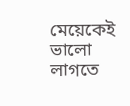মেয়েকেই ভালো লাগতে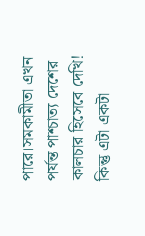পারে।সমকামীতা এখন পর্যন্ত পাশ্চাত্য দেশের কালচার হিসেবে দেখি! কিন্তু এটা একটা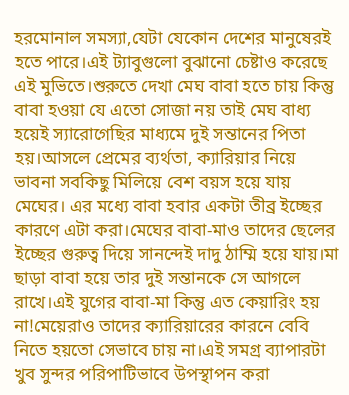হরমোনাল সমস্যা,যেটা যেকোন দেশের মানুষেরই হতে পারে।এই ট্যাবুগুলো বুঝানো চেষ্টাও করেছে এই মুভিতে।শুরুতে দেখা মেঘ বাবা হতে চায় কিন্তু বাবা হওয়া যে এতো সোজা নয় তাই মেঘ বাধ্য হয়েই স্যারোগেছির মাধ্যমে দুই সন্তানের পিতা হয়।আসলে প্রেমের ব্যর্থতা, ক্যারিয়ার নিয়ে ভাবনা সবকিছু মিলিয়ে বেশ বয়স হয়ে যায় মেঘের। এর মধ্যে বাবা হবার একটা তীব্র ইচ্ছের কারণে এটা করা।মেঘের বাবা-মাও তাদের ছেলের ইচ্ছের গুরুত্ব দিয়ে সানন্দেই দাদু ঠাম্মি হয়ে যায়।মা ছাড়া বাবা হয়ে তার দুই সন্তানকে সে আগলে রাখে।এই যুগের বাবা-মা কিন্তু এত কেয়ারিং হয় না!মেয়েরাও তাদের ক্যারিয়ারের কারনে বেবি নিতে হয়তো সেভাবে চায় না।এই সমগ্র ব্যাপারটা খুব সুন্দর পরিপাটিভাবে উপস্থাপন করা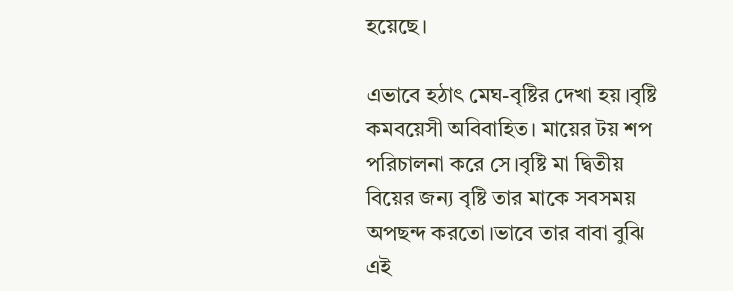হয়েছে।

এভাবে হঠাৎ মেঘ-বৃষ্টির দেখা হয়।বৃষ্টি কমবয়েসী অবিবাহিত। মায়ের টয় শপ পরিচালনা করে সে।বৃষ্টি মা দ্বিতীয় বিয়ের জন্য বৃষ্টি তার মাকে সবসময় অপছন্দ করতো।ভাবে তার বাবা বুঝি এই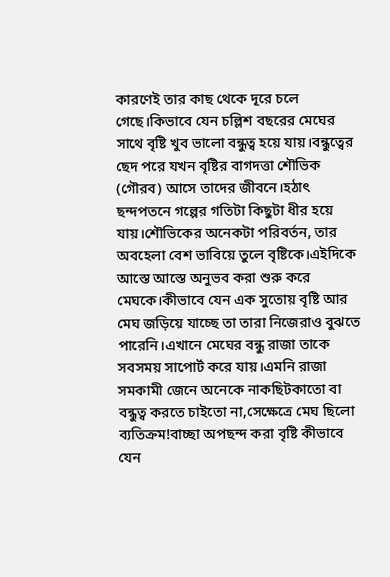কারণেই তার কাছ থেকে দূরে চলে গেছে।কিভাবে যেন চল্লিশ বছরের মেঘের সাথে বৃষ্টি খুব ভালো বন্ধুত্ব হয়ে যায়।বন্ধুত্বের ছেদ পরে যখন বৃষ্টির বাগদত্তা শৌভিক (গৌরব) আসে তাদের জীবনে।হঠাৎ ছন্দপতনে গল্পের গতিটা কিছুটা ধীর হয়ে যায়।শৌভিকের অনেকটা পরিবর্তন, তার অবহেলা বেশ ভাবিয়ে তুলে বৃষ্টিকে।এইদিকে আস্তে আস্তে অনুভব করা শুরু করে মেঘকে।কীভাবে যেন এক সুতোয় বৃষ্টি আর মেঘ জড়িয়ে যাচ্ছে তা তারা নিজেরাও বুঝতে পারেনি।এখানে মেঘের বন্ধু রাজা তাকে সবসময় সাপোর্ট করে যায়।এমনি রাজা সমকামী জেনে অনেকে নাকছিটকাতো বা বন্ধুত্ব করতে চাইতো না,সেক্ষেত্রে মেঘ ছিলো ব্যতিক্রম!বাচ্ছা অপছন্দ করা বৃষ্টি কীভাবে যেন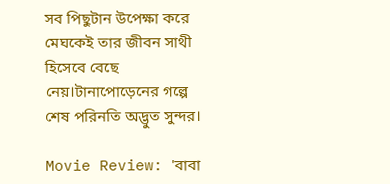সব পিছুটান উপেক্ষা করে মেঘকেই তার জীবন সাথী হিসেবে বেছে নেয়।টানাপোড়েনের গল্পে শেষ পরিনতি অদ্ভুত সুন্দর।

Movie Review: 'বাবা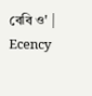বেবি ও' | Ecency